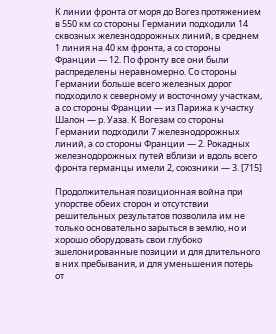К линии фронта от моря до Вогез протяжением в 550 км со стороны Германии подходили 14 сквозных железнодорожных линий, в среднем 1 линия на 40 км фронта, а со стороны Франции — 12. По фронту все они были распределены неравномерно. Со стороны Германии больше всего железных дорог подходило к северному и восточному участкам, а со стороны Франции — из Парижа к участку Шалон — р. Уаза. К Вогезам со стороны Германии подходили 7 железнодорожных линий, а со стороны Франции — 2. Рокадных железнодорожных путей вблизи и вдоль всего фронта германцы имели 2, союзники — 3. [715]

Продолжительная позиционная война при упорстве обеих сторон и отсутствии решительных результатов позволила им не только основательно зарыться в землю, но и хорошо оборудовать свои глубоко эшелонированные позиции и для длительного в них пребывания, и для уменьшения потерь от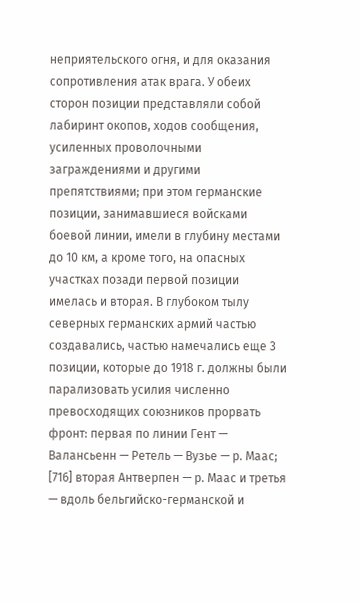неприятельского огня, и для оказания сопротивления атак врага. У обеих сторон позиции представляли собой лабиринт окопов, ходов сообщения, усиленных проволочными заграждениями и другими препятствиями; при этом германские позиции, занимавшиеся войсками боевой линии, имели в глубину местами до 10 км, а кроме того, на опасных участках позади первой позиции имелась и вторая. В глубоком тылу северных германских армий частью создавались, частью намечались еще 3 позиции, которые до 1918 г. должны были парализовать усилия численно превосходящих союзников прорвать фронт: первая по линии Гент — Валансьенн — Ретель — Вузье — р. Маас; [716] вторая Антверпен — р. Маас и третья — вдоль бельгийско-германской и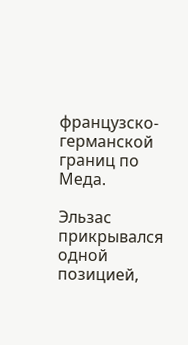французско-германской границ по Меда.

Эльзас прикрывался одной позицией,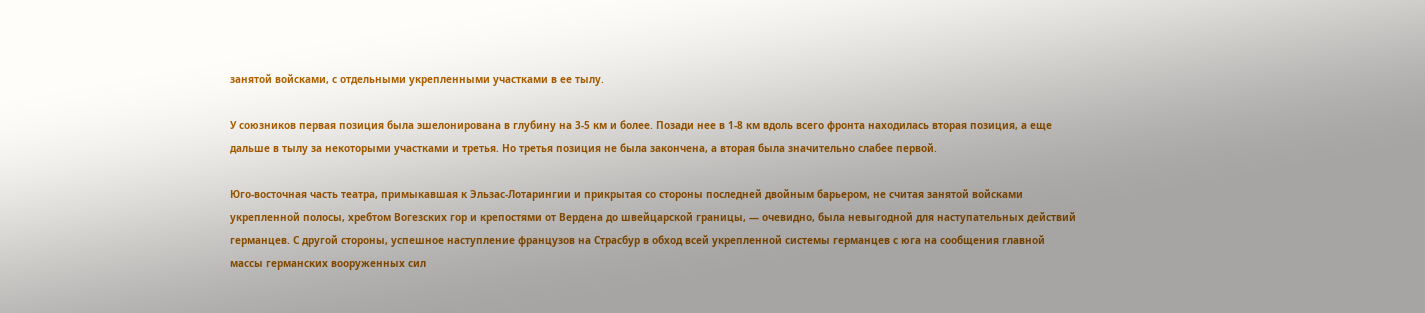занятой войсками, с отдельными укрепленными участками в ее тылу.

У союзников первая позиция была эшелонирована в глубину на 3-5 км и более. Позади нее в 1-8 км вдоль всего фронта находилась вторая позиция, а еще дальше в тылу за некоторыми участками и третья. Но третья позиция не была закончена, а вторая была значительно слабее первой.

Юго-восточная часть театра, примыкавшая к Эльзас-Лотарингии и прикрытая со стороны последней двойным барьером, не считая занятой войсками укрепленной полосы, хребтом Вогезских гор и крепостями от Вердена до швейцарской границы, — очевидно, была невыгодной для наступательных действий германцев. С другой стороны, успешное наступление французов на Страсбур в обход всей укрепленной системы германцев с юга на сообщения главной массы германских вооруженных сил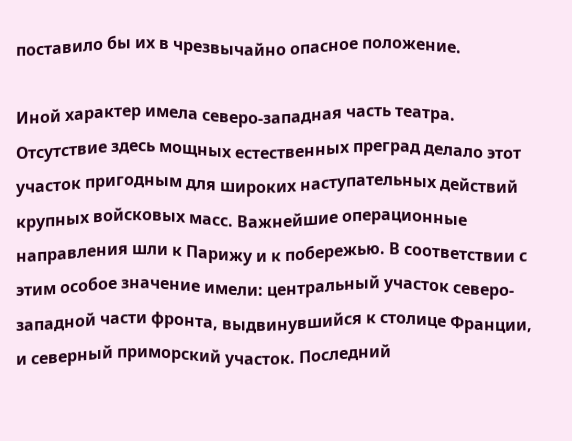поставило бы их в чрезвычайно опасное положение.

Иной характер имела северо-западная часть театра. Отсутствие здесь мощных естественных преград делало этот участок пригодным для широких наступательных действий крупных войсковых масс. Важнейшие операционные направления шли к Парижу и к побережью. В соответствии с этим особое значение имели: центральный участок северо-западной части фронта, выдвинувшийся к столице Франции, и северный приморский участок. Последний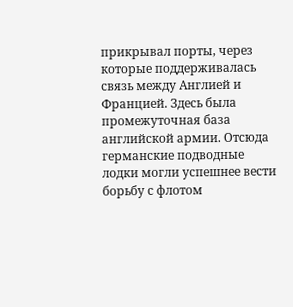прикрывал порты, через которые поддерживалась связь между Англией и Францией. Здесь была промежуточная база английской армии. Отсюда германские подводные лодки могли успешнее вести борьбу с флотом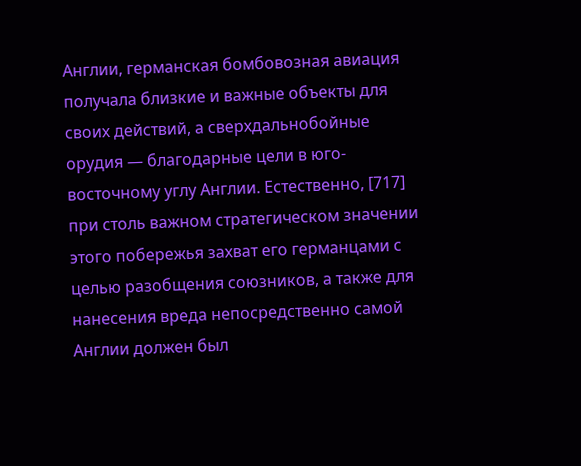Англии, германская бомбовозная авиация получала близкие и важные объекты для своих действий, а сверхдальнобойные орудия — благодарные цели в юго-восточному углу Англии. Естественно, [717] при столь важном стратегическом значении этого побережья захват его германцами с целью разобщения союзников, а также для нанесения вреда непосредственно самой Англии должен был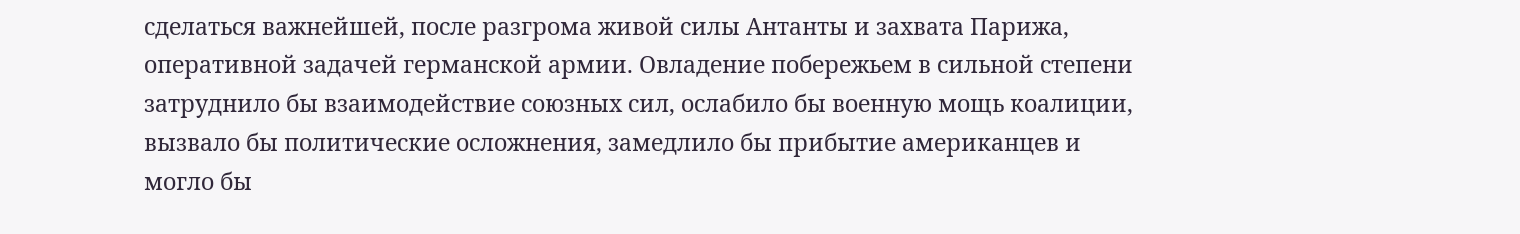сделаться важнейшей, после разгрома живой силы Антанты и захвата Парижа, оперативной задачей германской армии. Овладение побережьем в сильной степени затруднило бы взаимодействие союзных сил, ослабило бы военную мощь коалиции, вызвало бы политические осложнения, замедлило бы прибытие американцев и могло бы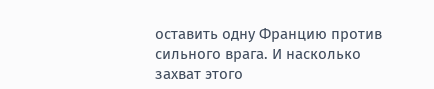оставить одну Францию против сильного врага. И насколько захват этого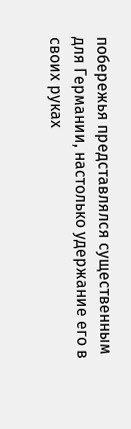побережья представлялся существенным для Германии, настолько удержание его в своих руках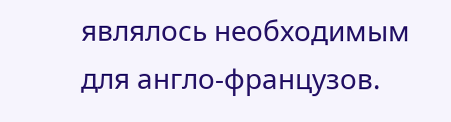являлось необходимым для англо-французов.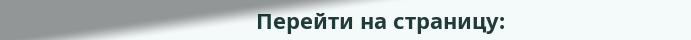Перейти на страницу: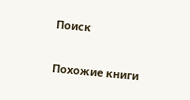Поиск

Похожие книги